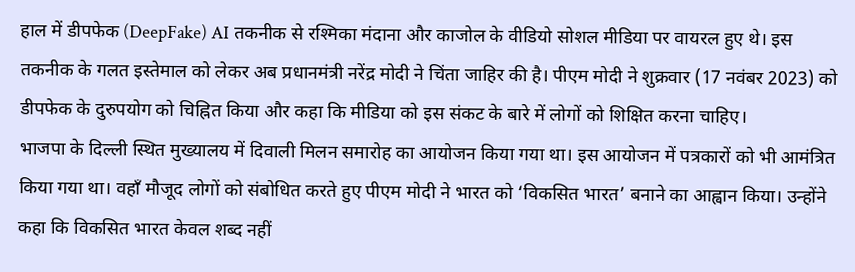हाल में डीपफेक (DeepFake) AI तकनीक से रश्मिका मंदाना और काजोल के वीडियो सोशल मीडिया पर वायरल हुए थे। इस तकनीक के गलत इस्तेमाल को लेकर अब प्रधानमंत्री नरेंद्र मोदी ने चिंता जाहिर की है। पीएम मोदी ने शुक्रवार (17 नवंबर 2023) को डीपफेक के दुरुपयोग को चिह्नित किया और कहा कि मीडिया को इस संकट के बारे में लोगों को शिक्षित करना चाहिए।
भाजपा के दिल्ली स्थित मुख्यालय में दिवाली मिलन समारोह का आयोजन किया गया था। इस आयोजन में पत्रकारों को भी आमंत्रित किया गया था। वहाँ मौजूद लोगों को संबोधित करते हुए पीएम मोदी ने भारत को ‘विकसित भारत’ बनाने का आह्वान किया। उन्होंने कहा कि विकसित भारत केवल शब्द नहीं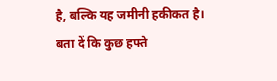है, बल्कि यह जमीनी हकीकत है।
बता दें कि कुछ हफ्ते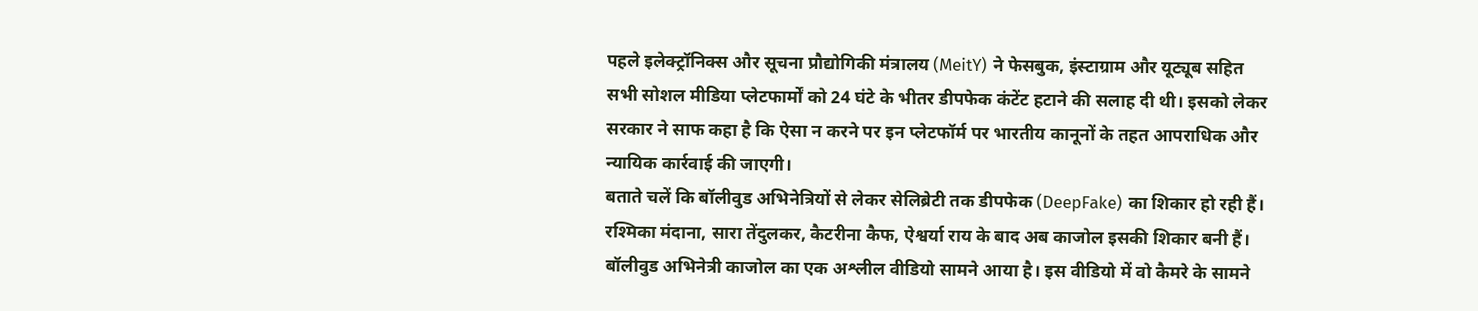पहले इलेक्ट्रॉनिक्स और सूचना प्रौद्योगिकी मंत्रालय (MeitY) ने फेसबुक, इंस्टाग्राम और यूट्यूब सहित सभी सोशल मीडिया प्लेटफार्मों को 24 घंटे के भीतर डीपफेक कंटेंट हटाने की सलाह दी थी। इसको लेकर सरकार ने साफ कहा है कि ऐसा न करने पर इन प्लेटफॉर्म पर भारतीय कानूनों के तहत आपराधिक और न्यायिक कार्रवाई की जाएगी।
बताते चलें कि बॉलीवुड अभिनेत्रियों से लेकर सेलिब्रेटी तक डीपफेक (DeepFake) का शिकार हो रही हैं। रश्मिका मंदाना, सारा तेंदुलकर, कैटरीना कैफ, ऐश्वर्या राय के बाद अब काजोल इसकी शिकार बनी हैं। बॉलीवुड अभिनेत्री काजोल का एक अश्लील वीडियो सामने आया है। इस वीडियो में वो कैमरे के सामने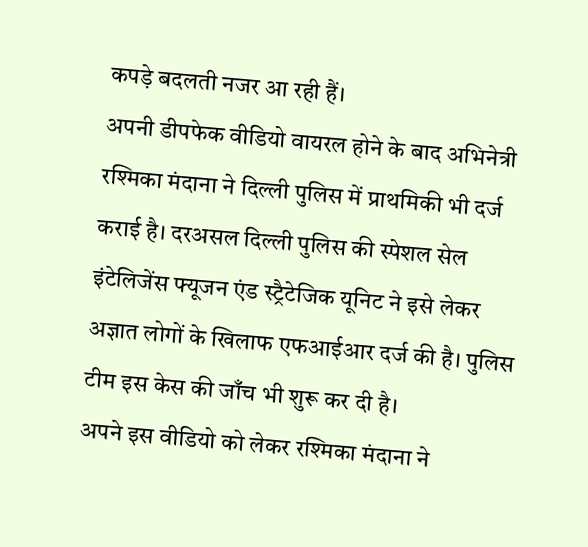कपड़े बदलती नजर आ रही हैं।
अपनी डीपफेक वीडियो वायरल होने के बाद अभिनेत्री रश्मिका मंदाना ने दिल्ली पुलिस में प्राथमिकी भी दर्ज कराई है। दरअसल दिल्ली पुलिस की स्पेशल सेल इंटेलिजेंस फ्यूजन एंड स्ट्रैटेजिक यूनिट ने इसे लेकर अज्ञात लोगों के खिलाफ एफआईआर दर्ज की है। पुलिस टीम इस केस की जाँच भी शुरू कर दी है।
अपने इस वीडियो को लेकर रश्मिका मंदाना ने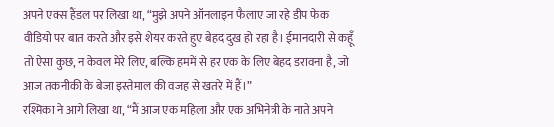अपने एक्स हैंडल पर लिखा था, “मुझे अपने ऑनलाइन फैलाए जा रहे डीप फेक वीडियो पर बात करते और इसे शेयर करते हुए बेहद दुख हो रहा है। ईमानदारी से कहूँ तो ऐसा कुछ, न केवल मेरे लिए, बल्कि हममें से हर एक के लिए बेहद डरावना है, जो आज तकनीकी के बेजा इस्तेमाल की वजह से खतरे में हैं।”
रश्मिका ने आगे लिखा था, “मैं आज एक महिला और एक अभिनेत्री के नाते अपने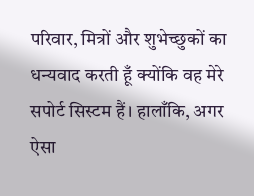परिवार, मित्रों और शुभेच्छुकों का धन्यवाद करती हूँ क्योंकि वह मेरे सपोर्ट सिस्टम हैं। हालाँकि, अगर ऐसा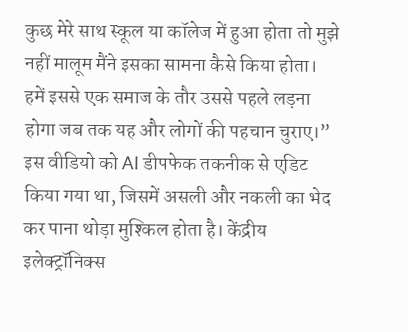कुछ मेरे साथ स्कूल या कॉलेज में हुआ होता तो मुझे नहीं मालूम मैंने इसका सामना कैसे किया होता। हमें इससे एक समाज के तौर उससे पहले लड़ना होगा जब तक यह और लोगों की पहचान चुराए।”
इस वीडियो को AI डीपफेक तकनीक से एडिट किया गया था, जिसमें असली और नकली का भेद कर पाना थोड़ा मुश्किल होता है। केंद्रीय इलेक्ट्रॉनिक्स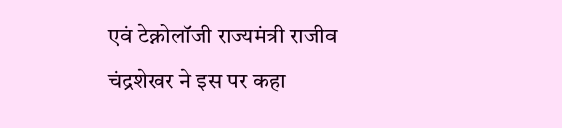एवं टेक्नोलॉजी राज्यमंत्री राजीव चंद्रशेखर ने इस पर कहा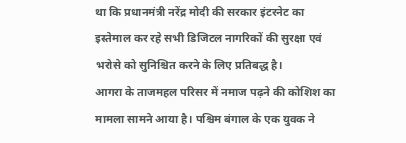था कि प्रधानमंत्री नरेंद्र मोदी की सरकार इंटरनेट का इस्तेमाल कर रहे सभी डिजिटल नागरिकों की सुरक्षा एवं भरोसे को सुनिश्चित करने के लिए प्रतिबद्ध है।
आगरा के ताजमहल परिसर में नमाज पढ़ने की कोशिश का मामला सामने आया है। पश्चिम बंगाल के एक युवक ने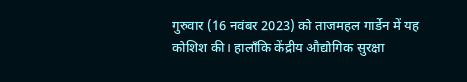गुरुवार (16 नवंबर 2023) को ताजमहल गार्डेन में यह कोशिश की। हालाँकि केंद्रीय औद्योगिक सुरक्षा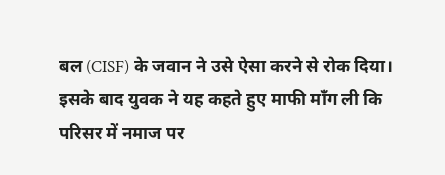बल (CISF) के जवान ने उसे ऐसा करने से रोक दिया। इसके बाद युवक ने यह कहते हुए माफी माँग ली कि परिसर में नमाज पर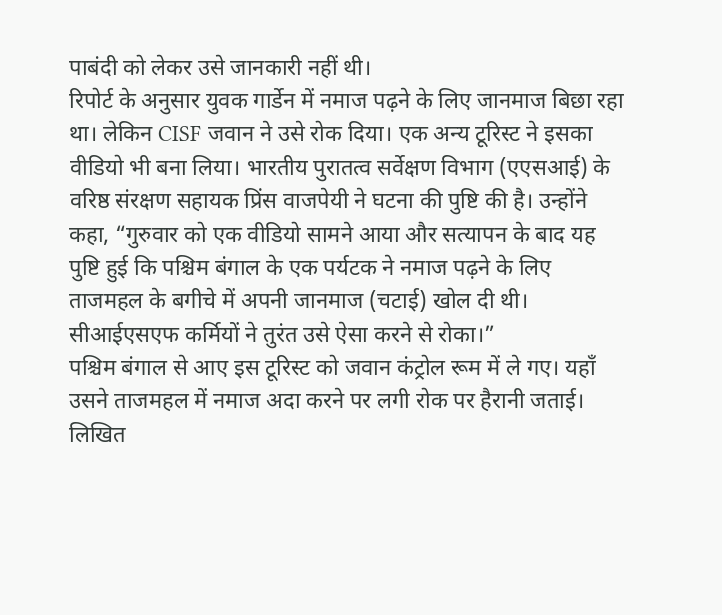पाबंदी को लेकर उसे जानकारी नहीं थी।
रिपोर्ट के अनुसार युवक गार्डेन में नमाज पढ़ने के लिए जानमाज बिछा रहा था। लेकिन CISF जवान ने उसे रोक दिया। एक अन्य टूरिस्ट ने इसका वीडियो भी बना लिया। भारतीय पुरातत्व सर्वेक्षण विभाग (एएसआई) के वरिष्ठ संरक्षण सहायक प्रिंस वाजपेयी ने घटना की पुष्टि की है। उन्होंने कहा, “गुरुवार को एक वीडियो सामने आया और सत्यापन के बाद यह पुष्टि हुई कि पश्चिम बंगाल के एक पर्यटक ने नमाज पढ़ने के लिए ताजमहल के बगीचे में अपनी जानमाज (चटाई) खोल दी थी। सीआईएसएफ कर्मियों ने तुरंत उसे ऐसा करने से रोका।”
पश्चिम बंगाल से आए इस टूरिस्ट को जवान कंट्रोल रूम में ले गए। यहाँ उसने ताजमहल में नमाज अदा करने पर लगी रोक पर हैरानी जताई। लिखित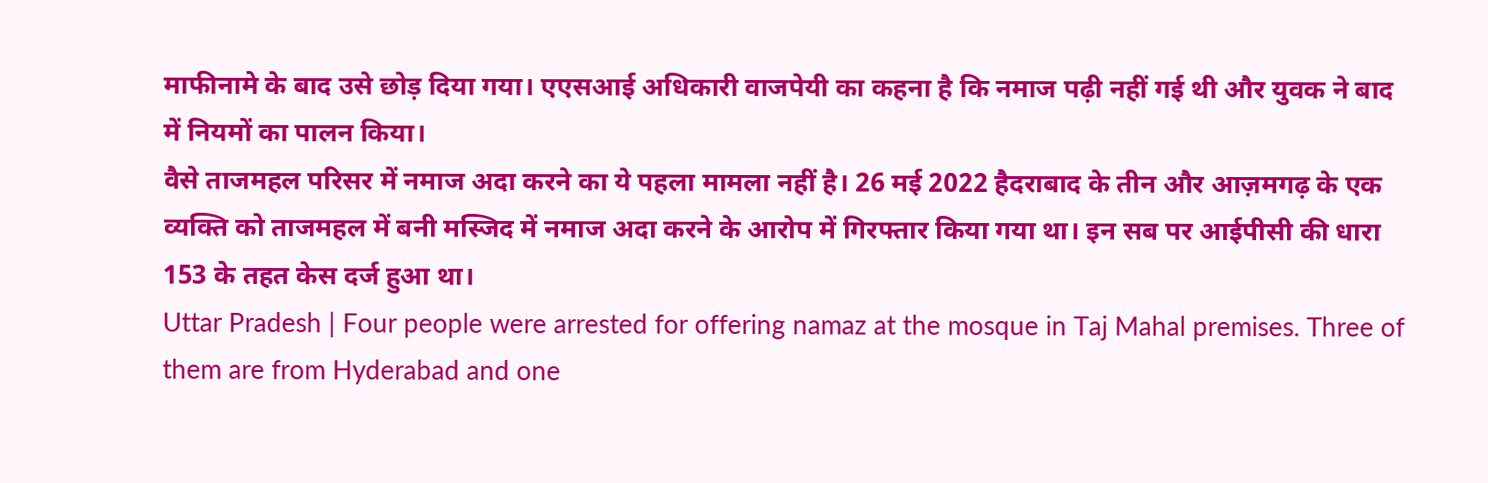माफीनामे के बाद उसे छोड़ दिया गया। एएसआई अधिकारी वाजपेयी का कहना है कि नमाज पढ़ी नहीं गई थी और युवक ने बाद में नियमों का पालन किया।
वैसे ताजमहल परिसर में नमाज अदा करने का ये पहला मामला नहीं है। 26 मई 2022 हैदराबाद के तीन और आज़मगढ़ के एक व्यक्ति को ताजमहल में बनी मस्जिद में नमाज अदा करने के आरोप में गिरफ्तार किया गया था। इन सब पर आईपीसी की धारा 153 के तहत केस दर्ज हुआ था।
Uttar Pradesh | Four people were arrested for offering namaz at the mosque in Taj Mahal premises. Three of them are from Hyderabad and one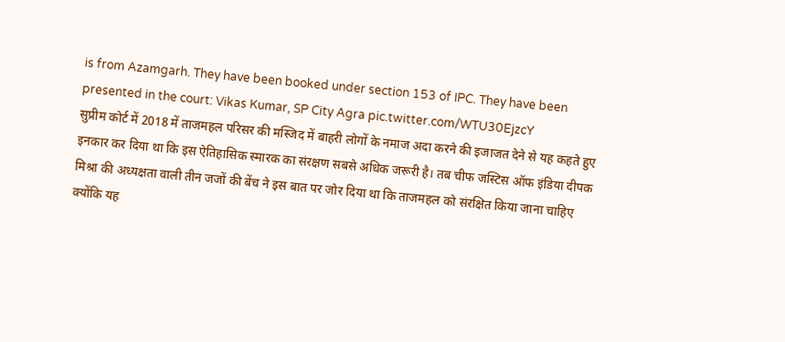is from Azamgarh. They have been booked under section 153 of IPC. They have been presented in the court: Vikas Kumar, SP City Agra pic.twitter.com/WTU30EjzcY
सुप्रीम कोर्ट में 2018 में ताजमहल परिसर की मस्जिद में बाहरी लोगों के नमाज अदा करने की इजाजत देने से यह कहते हुए इनकार कर दिया था कि इस ऐतिहासिक स्मारक का संरक्षण सबसे अधिक जरूरी है। तब चीफ जस्टिस ऑफ इंडिया दीपक मिश्रा की अध्यक्षता वाली तीन जजों की बेंच ने इस बात पर जोर दिया था कि ताजमहल को संरक्षित किया जाना चाहिए क्योंकि यह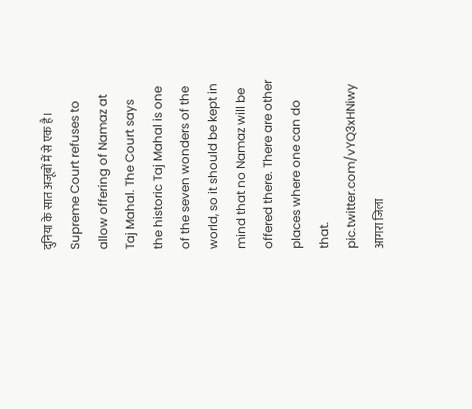दुनिया के सात अजूबों में से एक है।
Supreme Court refuses to allow offering of Namaz at Taj Mahal. The Court says the historic Taj Mahal is one of the seven wonders of the world, so it should be kept in mind that no Namaz will be offered there. There are other places where one can do that. pic.twitter.com/vYQ3xHNiwy
आगरा जिला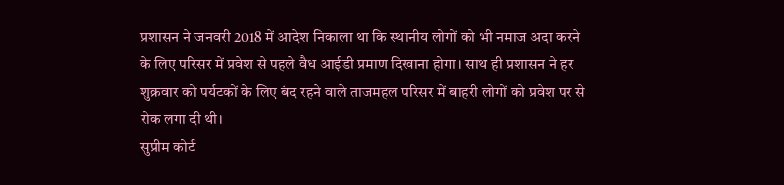प्रशासन ने जनवरी 2018 में आदेश निकाला था कि स्थानीय लोगों को भी नमाज अदा करने के लिए परिसर में प्रवेश से पहले वैध आईडी प्रमाण दिखाना होगा। साथ ही प्रशासन ने हर शुक्रवार को पर्यटकों के लिए बंद रहने वाले ताजमहल परिसर में बाहरी लोगों को प्रवेश पर से रोक लगा दी थी।
सुप्रीम कोर्ट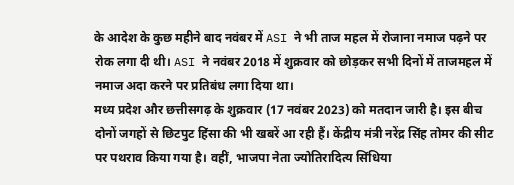के आदेश के कुछ महीने बाद नवंबर में ASI ने भी ताज महल में रोजाना नमाज पढ़ने पर रोक लगा दी थी। ASI ने नवंबर 2018 में शुक्रवार को छोड़कर सभी दिनों में ताजमहल में नमाज अदा करने पर प्रतिबंध लगा दिया था।
मध्य प्रदेश और छत्तीसगढ़ के शुक्रवार (17 नवंबर 2023) को मतदान जारी है। इस बीच दोनों जगहों से छिटपुट हिंसा की भी खबरें आ रही हैं। केंद्रीय मंत्री नरेंद्र सिंह तोमर की सीट पर पथराव किया गया है। वहीं, भाजपा नेता ज्योतिरादित्य सिंधिया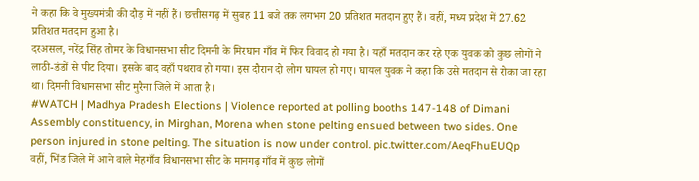ने कहा कि वे मुख्यमंत्री की दौड़ में नहीं हैं। छत्तीसगढ़ में सुबह 11 बजे तक लगभग 20 प्रतिशत मतदान हुए हैं। वहीं, मध्य प्रदेश में 27.62 प्रतिशत मतदान हुआ है।
दरअसल, नरेंद्र सिंह तोमर के विधानसभा सीट दिमनी के मिरघान गाँव में फिर विवाद हो गया है। यहाँ मतदान कर रहे एक युवक को कुछ लोगों ने लाठी-डंडों से पीट दिया। इसके बाद वहाँ पथराव हो गया। इस दौरान दो लोग घायल हो गए। घायल युवक ने कहा कि उसे मतदान से रोका जा रहा था। दिमनी विधानसभा सीट मुरैना जिले में आता है।
#WATCH | Madhya Pradesh Elections | Violence reported at polling booths 147-148 of Dimani Assembly constituency, in Mirghan, Morena when stone pelting ensued between two sides. One person injured in stone pelting. The situation is now under control. pic.twitter.com/AeqFhuEUQp
वहीं, भिंड जिले में आने वाले मेहगाँव विधानसभा सीट के मानगढ़ गाँव में कुछ लोगों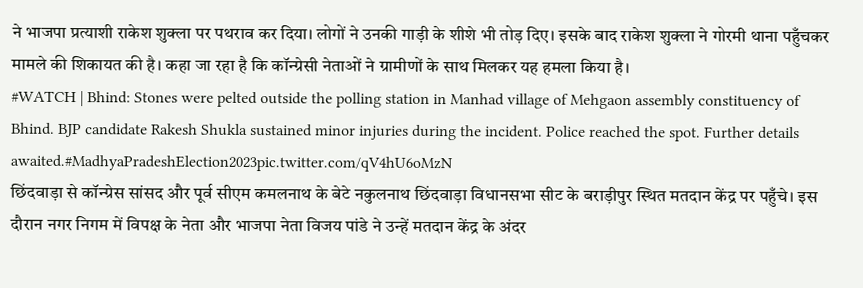ने भाजपा प्रत्याशी राकेश शुक्ला पर पथराव कर दिया। लोगों ने उनकी गाड़ी के शीशे भी तोड़ दिए। इसके बाद राकेश शुक्ला ने गोरमी थाना पहुँचकर मामले की शिकायत की है। कहा जा रहा है कि कॉन्ग्रेसी नेताओं ने ग्रामीणों के साथ मिलकर यह हमला किया है।
#WATCH | Bhind: Stones were pelted outside the polling station in Manhad village of Mehgaon assembly constituency of Bhind. BJP candidate Rakesh Shukla sustained minor injuries during the incident. Police reached the spot. Further details awaited.#MadhyaPradeshElection2023pic.twitter.com/qV4hU6oMzN
छिंदवाड़ा से कॉन्ग्रेस सांसद और पूर्व सीएम कमलनाथ के बेटे नकुलनाथ छिंदवाड़ा विधानसभा सीट के बराड़ीपुर स्थित मतदान केंद्र पर पहुँचे। इस दौरान नगर निगम में विपक्ष के नेता और भाजपा नेता विजय पांडे ने उन्हें मतदान केंद्र के अंदर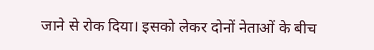जाने से रोक दिया। इसको लेकर दोनों नेताओं के बीच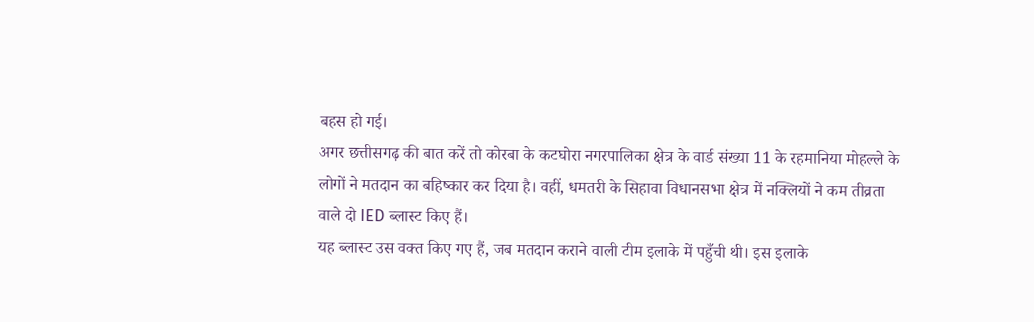बहस हो गई।
अगर छत्तीसगढ़ की बात करें तो कोरबा के कटघोरा नगरपालिका क्षेत्र के वार्ड संख्या 11 के रहमानिया मोहल्ले के लोगों ने मतदान का बहिष्कार कर दिया है। वहीं, धमतरी के सिहावा विधानसभा क्षेत्र में नक्लियों ने कम तीव्रता वाले दो IED ब्लास्ट किए हैं।
यह ब्लास्ट उस वक्त किए गए हैं, जब मतदान कराने वाली टीम इलाके में पहुँची थी। इस इलाके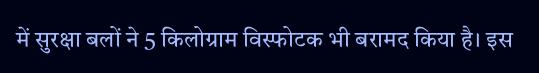में सुरक्षा बलों ने 5 किलोग्राम विस्फोटक भी बरामद किया है। इस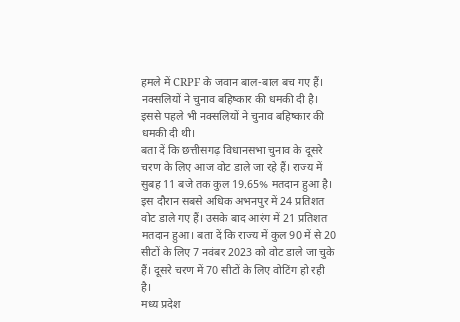हमले में CRPF के जवान बाल-बाल बच गए हैं। नक्सलियों ने चुनाव बहिष्कार की धमकी दी है। इससे पहले भी नक्सलियों ने चुनाव बहिष्कार की धमकी दी थी।
बता दें कि छत्तीसगढ़ विधानसभा चुनाव के दूसरे चरण के लिए आज वोट डाले जा रहे हैं। राज्य में सुबह 11 बजे तक कुल 19.65% मतदान हुआ है। इस दौरान सबसे अधिक अभनपुर में 24 प्रतिशत वोट डाले गए हैं। उसके बाद आरंग में 21 प्रतिशत मतदान हुआ। बता दें कि राज्य में कुल 90 में से 20 सीटों के लिए 7 नवंबर 2023 को वोट डाले जा चुके हैं। दूसरे चरण में 70 सीटों के लिए वोटिंग हो रही है।
मध्य प्रदेश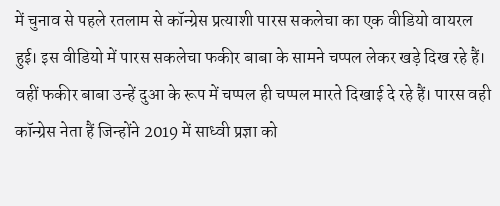में चुनाव से पहले रतलाम से कॉन्ग्रेस प्रत्याशी पारस सकलेचा का एक वीडियो वायरल हुई। इस वीडियो में पारस सकलेचा फकीर बाबा के सामने चप्पल लेकर खड़े दिख रहे हैं। वहीं फकीर बाबा उन्हें दुआ के रूप में चप्पल ही चप्पल मारते दिखाई दे रहे हैं। पारस वही कॉन्ग्रेस नेता हैं जिन्होंने 2019 में साध्वी प्रज्ञा को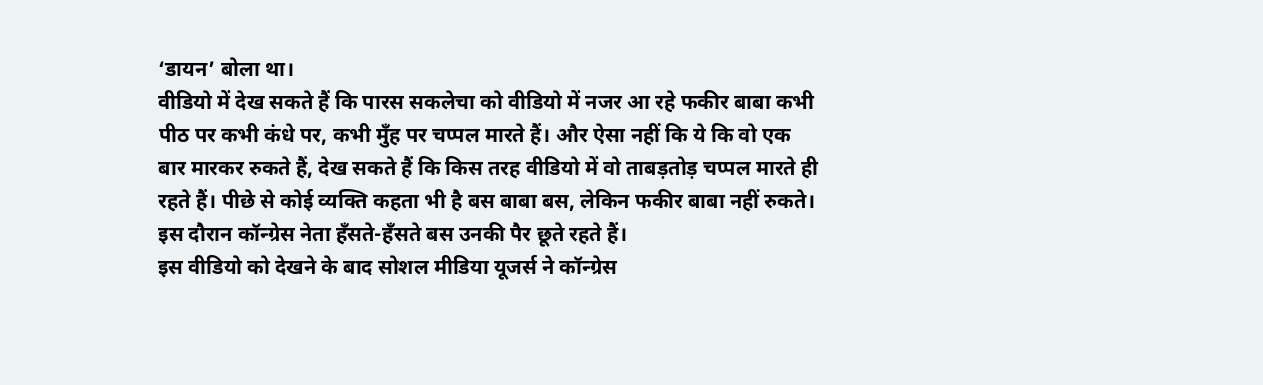‘डायन’ बोला था।
वीडियो में देख सकते हैं कि पारस सकलेचा को वीडियो में नजर आ रहे फकीर बाबा कभी पीठ पर कभी कंधे पर, कभी मुँह पर चप्पल मारते हैं। और ऐसा नहीं कि ये कि वो एक बार मारकर रुकते हैं, देख सकते हैं कि किस तरह वीडियो में वो ताबड़तोड़ चप्पल मारते ही रहते हैं। पीछे से कोई व्यक्ति कहता भी है बस बाबा बस, लेकिन फकीर बाबा नहीं रुकते। इस दौरान कॉन्ग्रेस नेता हँसते-हँसते बस उनकी पैर छूते रहते हैं।
इस वीडियो को देखने के बाद सोशल मीडिया यूजर्स ने कॉन्ग्रेस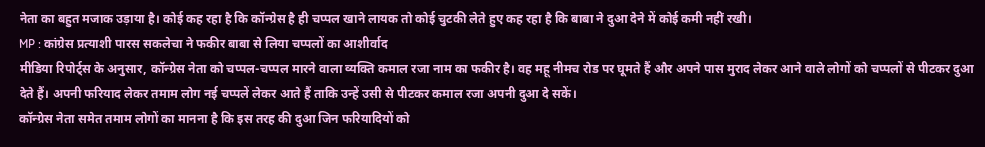नेता का बहुत मजाक उड़ाया है। कोई कह रहा है कि कॉन्ग्रेस है ही चप्पल खाने लायक तो कोई चुटकी लेते हुए कह रहा है कि बाबा ने दुआ देने में कोई कमी नहीं रखी।
MP : कांग्रेस प्रत्याशी पारस सकलेचा ने फकीर बाबा से लिया चप्पलों का आशीर्वाद
मीडिया रिपोर्ट्स के अनुसार, कॉन्ग्रेस नेता को चप्पल-चप्पल मारने वाला व्यक्ति कमाल रजा नाम का फकीर है। वह महू नीमच रोड पर घूमते हैं और अपने पास मुराद लेकर आने वाले लोगों को चप्पलों से पीटकर दुआ देते हैं। अपनी फरियाद लेकर तमाम लोग नई चप्पलें लेकर आते हैं ताकि उन्हें उसी से पीटकर कमाल रजा अपनी दुआ दे सकें।
कॉन्ग्रेस नेता समेत तमाम लोगों का मानना है कि इस तरह की दुआ जिन फरियादियों को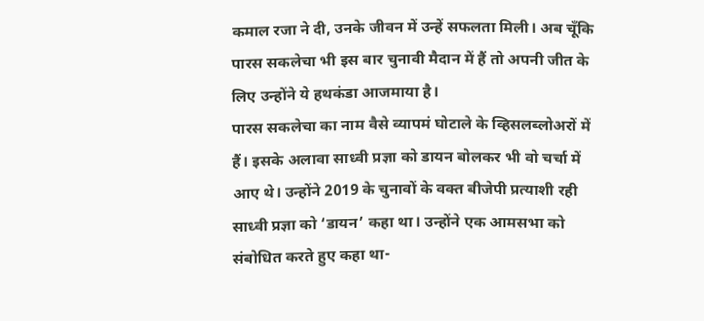कमाल रजा ने दी, उनके जीवन में उन्हें सफलता मिली। अब चूँकि पारस सकलेचा भी इस बार चुनावी मैदान में हैं तो अपनी जीत के लिए उन्होंने ये हथकंडा आजमाया है।
पारस सकलेचा का नाम वैसे व्यापमं घोटाले के व्हिसलब्लोअरों में हैं। इसके अलावा साध्वी प्रज्ञा को डायन बोलकर भी वो चर्चा में आए थे। उन्होंने 2019 के चुनावों के वक्त बीजेपी प्रत्याशी रही साध्वी प्रज्ञा को ‘डायन’ कहा था। उन्होंने एक आमसभा को संबोधित करते हुए कहा था-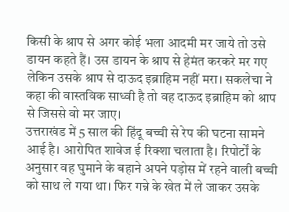किसी के श्राप से अगर कोई भला आदमी मर जाये तो उसे डायन कहते हैं। उस डायन के श्राप से हेमंत करकरे मर गए लेकिन उसके श्राप से दाऊद इब्राहिम नहीं मरा। सकलेचा ने कहा की वास्तविक साध्वी है तो वह दाऊद इब्राहिम को श्राप से जिससे वो मर जाए।
उत्तराखंड में 5 साल की हिंदू बच्ची से रेप की घटना सामने आई है। आरोपित शावेज ई रिक्शा चलाता है। रिपोर्टों के अनुसार वह घुमाने के बहाने अपने पड़ोस में रहने वाली बच्ची को साथ ले गया था। फिर गन्ने के खेत में ले जाकर उसके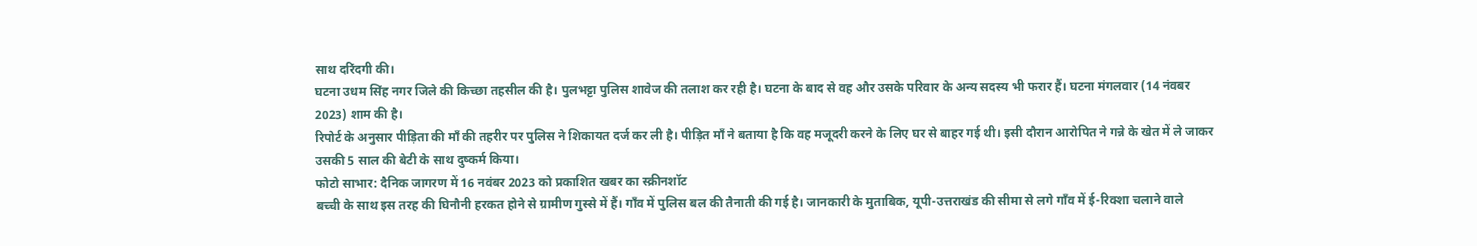साथ दरिंदगी की।
घटना उधम सिंह नगर जिले की किच्छा तहसील की है। पुलभट्टा पुलिस शावेज की तलाश कर रही है। घटना के बाद से वह और उसके परिवार के अन्य सदस्य भी फरार हैं। घटना मंगलवार (14 नंवबर 2023) शाम की है।
रिपोर्ट के अनुसार पीड़िता की माँ की तहरीर पर पुलिस ने शिकायत दर्ज कर ली है। पीड़ित माँ ने बताया है कि वह मजूदरी करने के लिए घर से बाहर गई थी। इसी दौरान आरोपित ने गन्ने के खेत में ले जाकर उसकी 5 साल की बेटी के साथ दुष्कर्म किया।
फोटो साभार: दैनिक जागरण में 16 नवंबर 2023 को प्रकाशित खबर का स्क्रीनशॉट
बच्ची के साथ इस तरह की घिनौनी हरकत होने से ग्रामीण गुस्से में हैं। गाँव में पुलिस बल की तैनाती की गई है। जानकारी के मुताबिक, यूपी-उत्तराखंड की सीमा से लगे गाँव में ई-रिक्शा चलाने वाले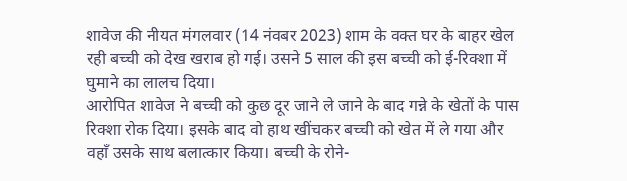शावेज की नीयत मंगलवार (14 नंवबर 2023) शाम के वक्त घर के बाहर खेल रही बच्ची को देख खराब हो गई। उसने 5 साल की इस बच्ची को ई-रिक्शा में घुमाने का लालच दिया।
आरोपित शावेज ने बच्ची को कुछ दूर जाने ले जाने के बाद गन्ने के खेतों के पास रिक्शा रोक दिया। इसके बाद वो हाथ खींचकर बच्ची को खेत में ले गया और वहाँ उसके साथ बलात्कार किया। बच्ची के रोने-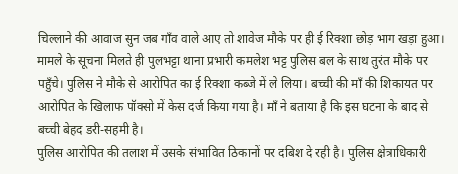चिल्लाने की आवाज सुन जब गाँव वाले आए तो शावेज मौके पर ही ई रिक्शा छोड़ भाग खड़ा हुआ।
मामले के सूचना मिलते ही पुलभट्टा थाना प्रभारी कमलेश भट्ट पुलिस बल के साथ तुरंत मौके पर पहुँचे। पुलिस ने मौके से आरोपित का ई रिक्शा कब्जे में ले लिया। बच्ची की माँ की शिकायत पर आरोपित के खिलाफ पॉक्सो में केस दर्ज किया गया है। माँ ने बताया है कि इस घटना के बाद से बच्ची बेहद डरी-सहमी है।
पुलिस आरोपित की तलाश में उसके संभावित ठिकानों पर दबिश दे रही है। पुलिस क्षेत्राधिकारी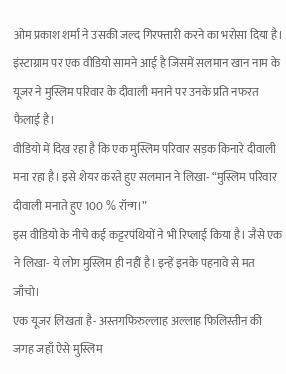ओम प्रकाश शर्मा ने उसकी जल्द गिरफ्तारी करने का भरोसा दिया है।
इंस्टाग्राम पर एक वीडियो सामने आई है जिसमें सलमान खान नाम के यूजर ने मुस्लिम परिवार के दीवाली मनाने पर उनके प्रति नफरत फैलाई है।
वीडियो में दिख रहा है कि एक मुस्लिम परिवार सड़क किनारे दीवाली मना रहा है। इसे शेयर करते हुए सलमान ने लिखा- “मुस्लिम परिवार दीवाली मनाते हुए 100 % रॉन्ग।”
इस वीडियो के नीचे कई कट्टरपंथियों ने भी रिप्लाई किया है। जैसे एक ने लिखा- ये लोग मुस्लिम ही नहीं है। इन्हें इनके पहनावे से मत जाँचो।
एक यूजर लिखता है- अस्तगफिरुल्लाह अल्लाह फिलिस्तीन की जगह जहाँ ऐसे मुस्लिम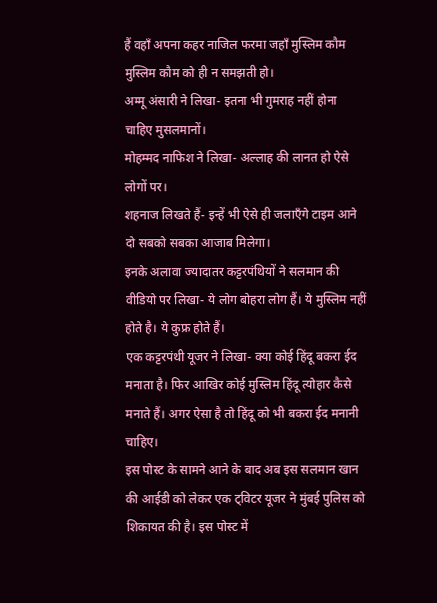हैं वहाँ अपना कहर नाजिल फरमा जहाँ मुस्लिम कौम मुस्लिम कौम को ही न समझती हो।
अम्मू अंसारी ने लिखा- इतना भी गुमराह नहीं होना चाहिए मुसलमानों।
मोहम्मद नाफिश ने लिखा- अल्लाह की लानत हो ऐसे लोगों पर।
शहनाज लिखते हैं- इन्हें भी ऐसे ही जलाएँगे टाइम आने दो सबको सबका आजाब मिलेगा।
इनके अलावा ज्यादातर कट्टरपंथियों ने सलमान की वीडियो पर लिखा- ये लोग बोहरा लोग हैं। ये मुस्लिम नहीं होते है। ये कुफ्र होते हैं।
एक कट्टरपंथी यूजर ने लिखा- क्या कोई हिंदू बकरा ईद मनाता है। फिर आखिर कोई मुस्लिम हिंदू त्योहार कैसे मनाते हैं। अगर ऐसा है तो हिंदू को भी बकरा ईद मनानी चाहिए।
इस पोस्ट के सामने आने के बाद अब इस सलमान खान की आईडी को लेकर एक ट्विटर यूजर ने मुंबई पुलिस को शिकायत की है। इस पोस्ट में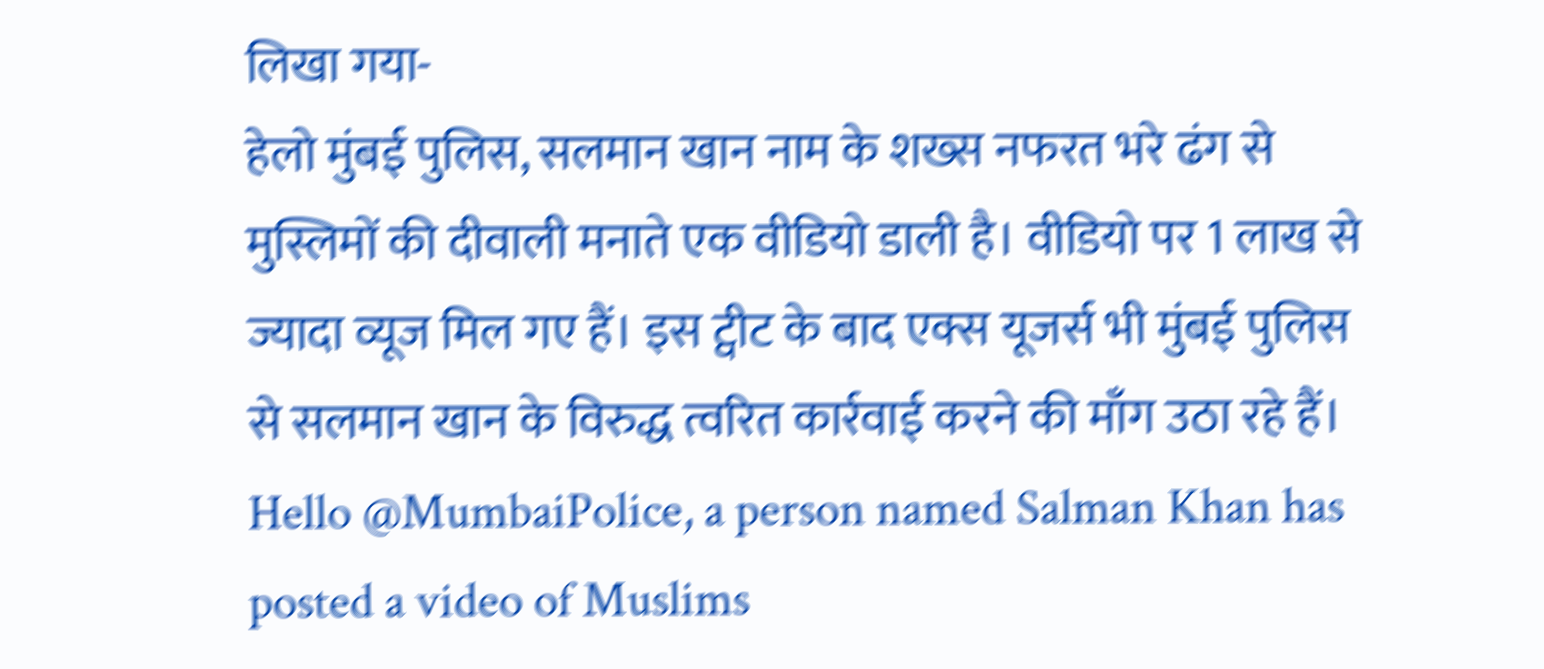लिखा गया-
हेलो मुंबई पुलिस, सलमान खान नाम के शख्स नफरत भरे ढंग से मुस्लिमों की दीवाली मनाते एक वीडियो डाली है। वीडियो पर 1 लाख से ज्यादा व्यूज मिल गए हैं। इस ट्वीट के बाद एक्स यूजर्स भी मुंबई पुलिस से सलमान खान के विरुद्ध त्वरित कार्रवाई करने की माँग उठा रहे हैं।
Hello @MumbaiPolice, a person named Salman Khan has posted a video of Muslims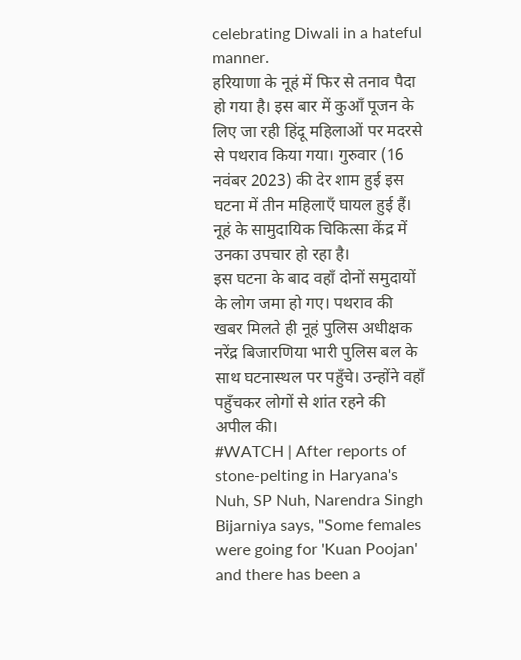celebrating Diwali in a hateful manner.
हरियाणा के नूहं में फिर से तनाव पैदा हो गया है। इस बार में कुआँ पूजन के लिए जा रही हिंदू महिलाओं पर मदरसे से पथराव किया गया। गुरुवार (16 नवंबर 2023) की देर शाम हुई इस घटना में तीन महिलाएँ घायल हुई हैं। नूहं के सामुदायिक चिकित्सा केंद्र में उनका उपचार हो रहा है।
इस घटना के बाद वहाँ दोनों समुदायों के लोग जमा हो गए। पथराव की खबर मिलते ही नूहं पुलिस अधीक्षक नरेंद्र बिजारणिया भारी पुलिस बल के साथ घटनास्थल पर पहुँचे। उन्होंने वहाँ पहुँचकर लोगों से शांत रहने की अपील की।
#WATCH | After reports of stone-pelting in Haryana's Nuh, SP Nuh, Narendra Singh Bijarniya says, "Some females were going for 'Kuan Poojan' and there has been a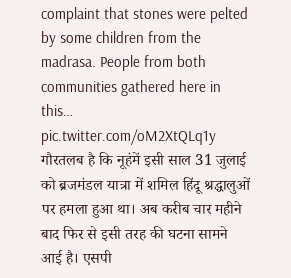complaint that stones were pelted by some children from the madrasa. People from both communities gathered here in this… pic.twitter.com/oM2XtQLq1y
गौरतलब है कि नूहंमें इसी साल 31 जुलाई को ब्रजमंडल यात्रा में शमिल हिंदू श्रद्धालुओं पर हमला हुआ था। अब करीब चार महीने बाद फिर से इसी तरह की घटना सामने आई है। एसपी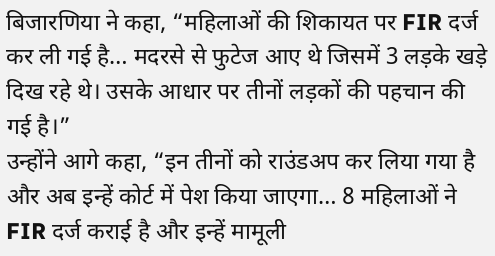बिजारणिया ने कहा, “महिलाओं की शिकायत पर FIR दर्ज कर ली गई है… मदरसे से फुटेज आए थे जिसमें 3 लड़के खड़े दिख रहे थे। उसके आधार पर तीनों लड़कों की पहचान की गई है।”
उन्होंने आगे कहा, “इन तीनों को राउंडअप कर लिया गया है और अब इन्हें कोर्ट में पेश किया जाएगा… 8 महिलाओं ने FIR दर्ज कराई है और इन्हें मामूली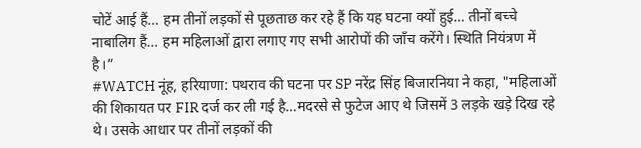चोटें आई हैं… हम तीनों लड़कों से पूछताछ कर रहे हैं कि यह घटना क्यों हुई… तीनों बच्चे नाबालिग हैं… हम महिलाओं द्वारा लगाए गए सभी आरोपों की जाँच करेंगे। स्थिति नियंत्रण में है।”
#WATCH नूंह, हरियाणा: पथराव की घटना पर SP नरेंद्र सिंह बिजारनिया ने कहा, "महिलाओं की शिकायत पर FIR दर्ज कर ली गई है…मदरसे से फुटेज आए थे जिसमें 3 लड़के खड़े दिख रहे थे। उसके आधार पर तीनों लड़कों की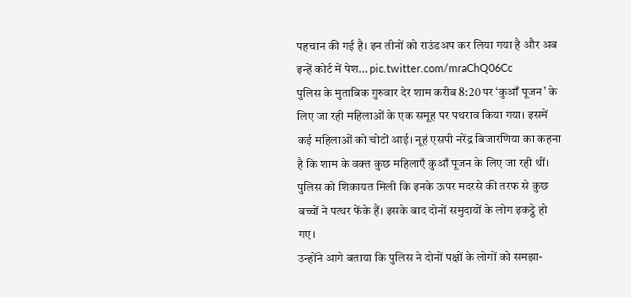पहचान की गई है। इन तीनों को राउंडअप कर लिया गया है और अब इन्हें कोर्ट में पेश… pic.twitter.com/mraChQ06Cc
पुलिस के मुताबिक गुरुवार देर शाम करीब 8:20 पर ‘कुआँ पूजन’ के लिए जा रही महिलाओं के एक समूह पर पथराव किया गया। इसमें कई महिलाओं को चोटों आई। नूहं एसपी नरेंद्र बिजारणिया का कहना है कि शाम के वक्त कुछ महिलाएँ कुआँ पूजन के लिए जा रही थीं। पुलिस को शिकायत मिली कि इनके ऊपर मदरसे की तरफ से कुछ बच्चों ने पत्थर फेंके हैं। इसके बाद दोनों समुदायों के लोग इकट्ठे हो गए।
उन्होंने आगे बताया कि पुलिस ने दोनों पक्षों के लोगों को समझा-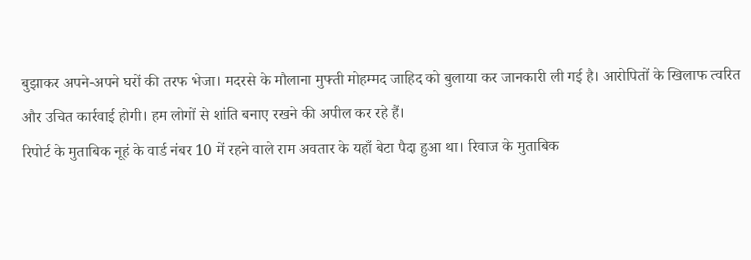बुझाकर अपने-अपने घरों की तरफ भेजा। मदरसे के मौलाना मुफ्ती मोहम्मद जाहिद को बुलाया कर जानकारी ली गई है। आरोपितों के खिलाफ त्वरित और उचित कार्रवाई होगी। हम लोगों से शांति बनाए रखने की अपील कर रहे हैं।
रिपोर्ट के मुताबिक नूहं के वार्ड नंबर 10 में रहने वाले राम अवतार के यहाँ बेटा पैदा हुआ था। रिवाज के मुताबिक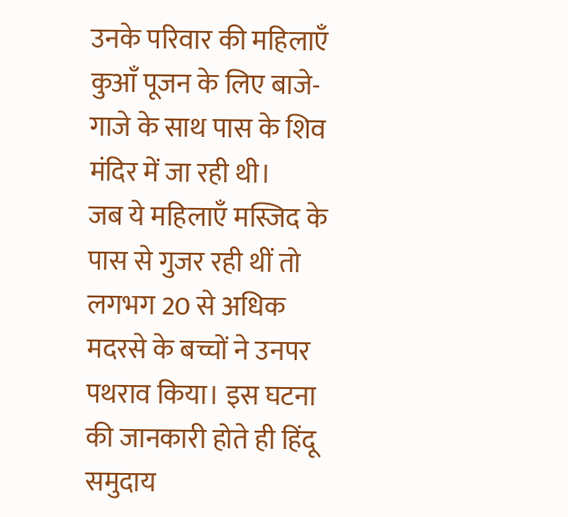उनके परिवार की महिलाएँ कुआँ पूजन के लिए बाजे-गाजे के साथ पास के शिव मंदिर में जा रही थी।
जब ये महिलाएँ मस्जिद के पास से गुजर रही थीं तो लगभग 20 से अधिक मदरसे के बच्चों ने उनपर पथराव किया। इस घटना की जानकारी होते ही हिंदू समुदाय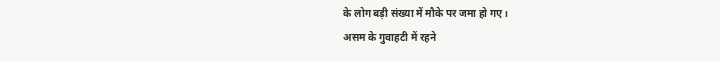के लोग बड़ी संख्या में मौके पर जमा हो गए।
असम के गुवाहटी में रहने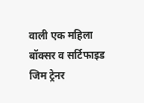वाली एक महिला बॉक्सर व सर्टिफाइड जिम ट्रेनर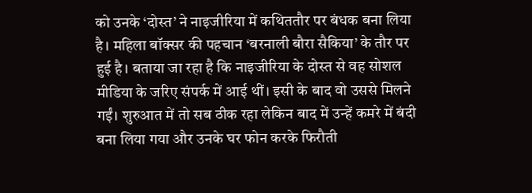को उनके ‘दोस्त’ ने नाइजीरिया में कथिततौर पर बंधक बना लिया है। महिला बॉक्सर की पहचान ‘बरनाली बौरा सैकिया’ के तौर पर हुई है। बताया जा रहा है कि नाइजीरिया के दोस्त से वह सोशल मीडिया के जरिए संपर्क में आई थीं। इसी के बाद वो उससे मिलने गईं। शुरुआत में तो सब ठीक रहा लेकिन बाद में उन्हें कमरे में बंदी बना लिया गया और उनके घर फोन करके फिरौती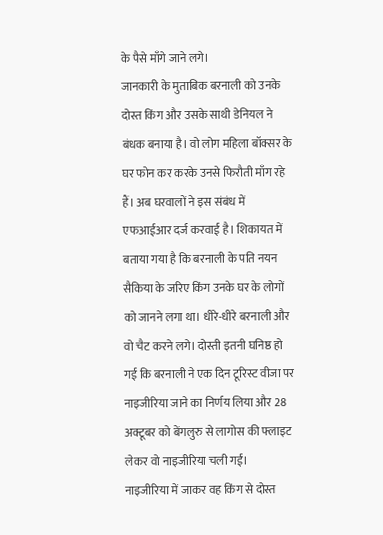के पैसे माँगे जाने लगे।
जानकारी के मुताबिक बरनाली को उनके दोस्त किंग और उसके साथी डेनियल ने बंधक बनाया है। वो लोग महिला बॉक्सर के घर फोन कर करके उनसे फिरौती माँग रहे हैं। अब घरवालों ने इस संबंध में एफआईआर दर्ज करवाई है। शिकायत में बताया गया है कि बरनाली के पति नयन सैकिया के जरिए किंग उनके घर के लोगों को जानने लगा था। धीरे-धीरे बरनाली और वो चैट करने लगे। दोस्ती इतनी घनिष्ठ हो गई कि बरनाली ने एक दिन टूरिस्ट वीजा पर नाइजीरिया जाने का निर्णय लिया और 28 अक्टूबर को बेंगलुरु से लागोस की फ्लाइट लेकर वो नाइजीरिया चली गईं।
नाइजीरिया में जाकर वह किंग से दोस्त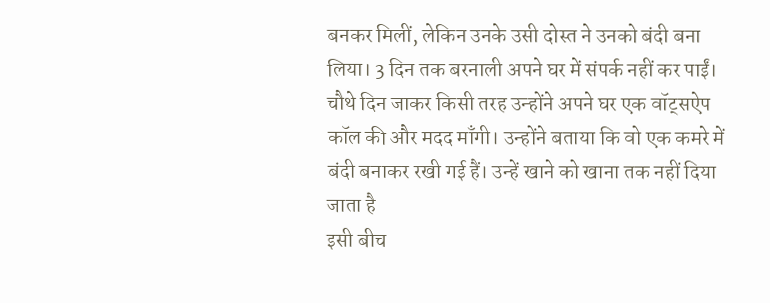बनकर मिलीं, लेकिन उनके उसी दोस्त ने उनको बंदी बना लिया। 3 दिन तक बरनाली अपने घर में संपर्क नहीं कर पाईं। चौथे दिन जाकर किसी तरह उन्होंने अपने घर एक वॉट्सऐप कॉल की और मदद माँगी। उन्होंने बताया कि वो एक कमरे में बंदी बनाकर रखी गई हैं। उन्हें खाने को खाना तक नहीं दिया जाता है
इसी बीच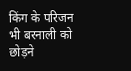किंग के परिजन भी बरनाली को छोड़ने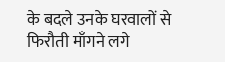के बदले उनके घरवालों से फिरौती माँगने लगे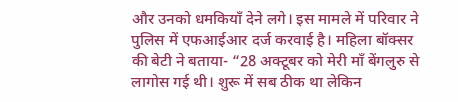और उनको धमकियाँ देने लगे। इस मामले में परिवार ने पुलिस में एफआईआर दर्ज करवाई है। महिला बॉक्सर की बेटी ने बताया- “28 अक्टूबर को मेरी माँ बेंगलुरु से लागोस गई थी। शुरू में सब ठीक था लेकिन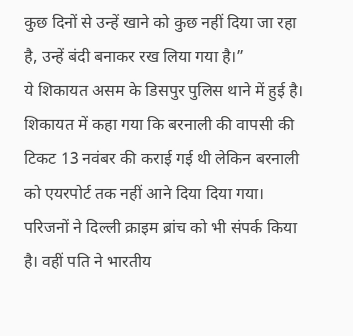कुछ दिनों से उन्हें खाने को कुछ नहीं दिया जा रहा है, उन्हें बंदी बनाकर रख लिया गया है।”
ये शिकायत असम के डिसपुर पुलिस थाने में हुई है। शिकायत में कहा गया कि बरनाली की वापसी की टिकट 13 नवंबर की कराई गई थी लेकिन बरनाली को एयरपोर्ट तक नहीं आने दिया दिया गया। परिजनों ने दिल्ली क्राइम ब्रांच को भी संपर्क किया है। वहीं पति ने भारतीय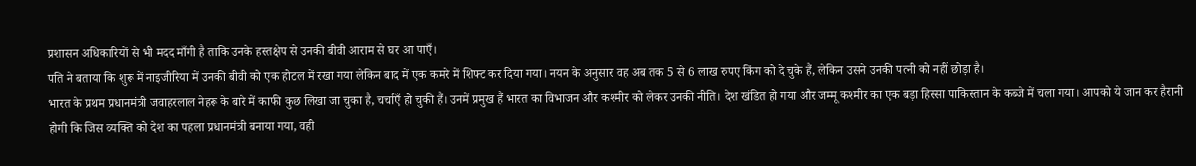प्रशासन अधिकारियों से भी मदद माँगी है ताकि उनके हस्तक्षेप से उनकी बीवी आराम से घर आ पाएँ।
पति ने बताया कि शुरू में नाइजीरिया में उनकी बीवी को एक होटल में रखा गया लेकिन बाद में एक कमरे में शिफ्ट कर दिया गया। नयन के अनुसार वह अब तक 5 से 6 लाख रुपए किंग को दे चुके हैं, लेकिन उसने उनकी पत्नी को नहीं छोड़ा है।
भारत के प्रथम प्रधानमंत्री जवाहरलाल नेहरू के बारे में काफी कुछ लिखा जा चुका है, चर्चाएँ हो चुकी हैं। उनमें प्रमुख हैं भारत का विभाजन और कश्मीर को लेकर उनकी नीति। देश खंडित हो गया और जम्मू कश्मीर का एक बड़ा हिस्सा पाकिस्तान के कब्जे में चला गया। आपको ये जान कर हैरानी होगी कि जिस व्यक्ति को देश का पहला प्रधानमंत्री बनाया गया, वही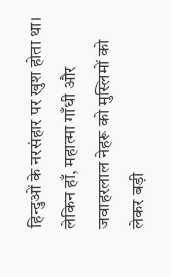हिन्दुओं के नरसंहार पर खुश होता था। लेकिन हाँ, महात्मा गाँधी और जवाहरलाल नेहरू को मुस्लिमों को लेकर बड़ी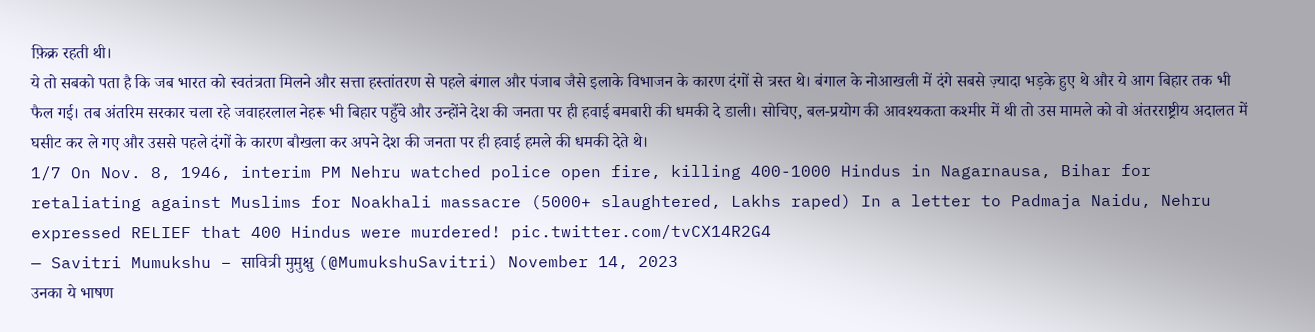फ़िक्र रहती थी।
ये तो सबको पता है कि जब भारत को स्वतंत्रता मिलने और सत्ता हस्तांतरण से पहले बंगाल और पंजाब जैसे इलाके विभाजन के कारण दंगों से त्रस्त थे। बंगाल के नोआखली में दंगे सबसे ज़्यादा भड़के हुए थे और ये आग बिहार तक भी फैल गई। तब अंतरिम सरकार चला रहे जवाहरलाल नेहरू भी बिहार पहुँचे और उन्होंने देश की जनता पर ही हवाई बमबारी की धमकी दे डाली। सोचिए, बल-प्रयोग की आवश्यकता कश्मीर में थी तो उस मामले को वो अंतरराष्ट्रीय अदालत में घसीट कर ले गए और उससे पहले दंगों के कारण बौखला कर अपने देश की जनता पर ही हवाई हमले की धमकी देते थे।
1/7 On Nov. 8, 1946, interim PM Nehru watched police open fire, killing 400-1000 Hindus in Nagarnausa, Bihar for retaliating against Muslims for Noakhali massacre (5000+ slaughtered, Lakhs raped) In a letter to Padmaja Naidu, Nehru expressed RELIEF that 400 Hindus were murdered! pic.twitter.com/tvCX14R2G4
— Savitri Mumukshu – सावित्री मुमुक्षु (@MumukshuSavitri) November 14, 2023
उनका ये भाषण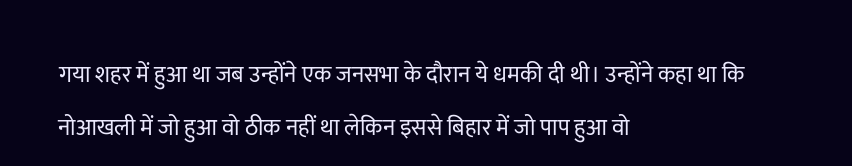गया शहर में हुआ था जब उन्होंने एक जनसभा के दौरान ये धमकी दी थी। उन्होंने कहा था कि नोआखली में जो हुआ वो ठीक नहीं था लेकिन इससे बिहार में जो पाप हुआ वो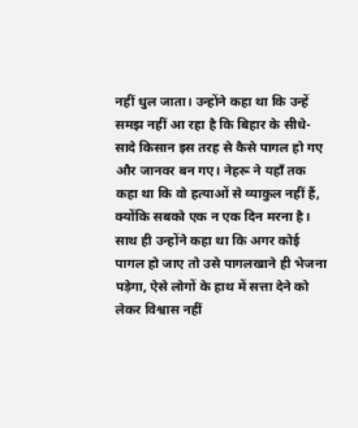नहीं धुल जाता। उन्होंने कहा था कि उन्हें समझ नहीं आ रहा है कि बिहार के सीधे-सादे किसान इस तरह से कैसे पागल हो गए और जानवर बन गए। नेहरू ने यहाँ तक कहा था कि वो हत्याओं से व्याकुल नहीं हैं, क्योंकि सबको एक न एक दिन मरना है। साथ ही उन्होंने कहा था कि अगर कोई पागल हो जाए तो उसे पागलखाने ही भेजना पड़ेगा, ऐसे लोगों के हाथ में सत्ता देने को लेकर विश्वास नहीं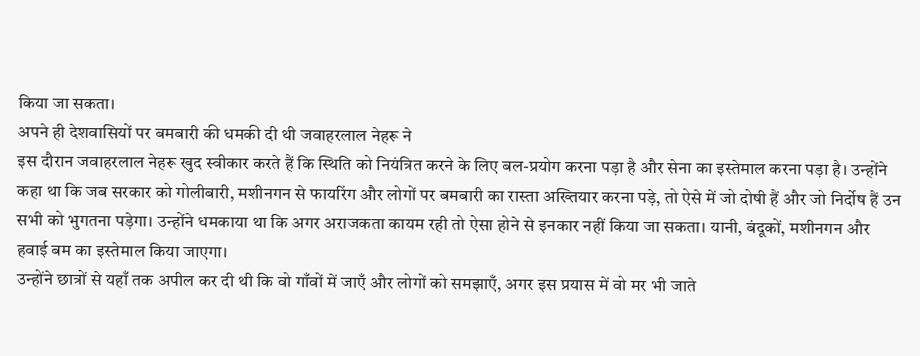किया जा सकता।
अपने ही देशवासियों पर बमबारी की धमकी दी थी जवाहरलाल नेहरू ने
इस दौरान जवाहरलाल नेहरू खुद स्वीकार करते हैं कि स्थिति को नियंत्रित करने के लिए बल-प्रयोग करना पड़ा है और सेना का इस्तेमाल करना पड़ा है। उन्होंने कहा था कि जब सरकार को गोलीबारी, मशीनगन से फायरिंग और लोगों पर बमबारी का रास्ता अख्तियार करना पड़े, तो ऐसे में जो दोषी हैं और जो निर्दोष हैं उन सभी को भुगतना पड़ेगा। उन्होंने धमकाया था कि अगर अराजकता कायम रही तो ऐसा होने से इनकार नहीं किया जा सकता। यानी, बंदूकों, मशीनगन और हवाई बम का इस्तेमाल किया जाएगा।
उन्होंने छात्रों से यहाँ तक अपील कर दी थी कि वो गाँवों में जाएँ और लोगों को समझाएँ, अगर इस प्रयास में वो मर भी जाते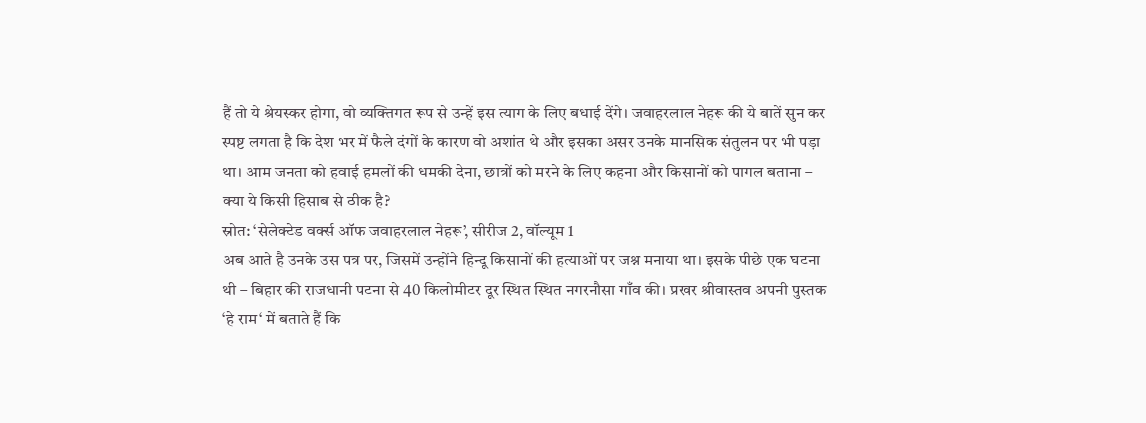हैं तो ये श्रेयस्कर होगा, वो व्यक्तिगत रूप से उन्हें इस त्याग के लिए बधाई देंगे। जवाहरलाल नेहरू की ये बातें सुन कर स्पष्ट लगता है कि देश भर में फैले दंगों के कारण वो अशांत थे और इसका असर उनके मानसिक संतुलन पर भी पड़ा था। आम जनता को हवाई हमलों की धमकी देना, छात्रों को मरने के लिए कहना और किसानों को पागल बताना – क्या ये किसी हिसाब से ठीक है?
स्रोत: ‘सेलेक्टेड वर्क्स ऑफ जवाहरलाल नेहरू’, सीरीज 2, वॉल्यूम 1
अब आते है उनके उस पत्र पर, जिसमें उन्होंने हिन्दू किसानों की हत्याओं पर जश्न मनाया था। इसके पीछे एक घटना थी – बिहार की राजधानी पटना से 40 किलोमीटर दूर स्थित स्थित नगरनौसा गाँव की। प्रखर श्रीवास्तव अपनी पुस्तक ‘हे राम‘ में बताते हैं कि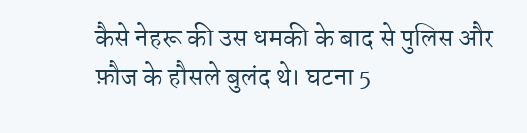कैसे नेहरू की उस धमकी के बाद से पुलिस और फ़ौज के हौसले बुलंद थे। घटना 5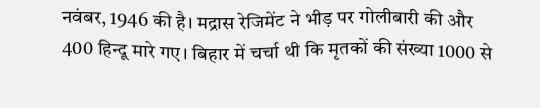नवंबर, 1946 की है। मद्रास रेजिमेंट ने भीड़ पर गोलीबारी की और 400 हिन्दू मारे गए। बिहार में चर्चा थी कि मृतकों की संख्या 1000 से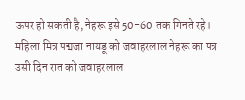ऊपर हो सकती है, नेहरू इसे 50-60 तक गिनते रहे।
महिला मित्र पद्मजा नायडू को जवाहरलाल नेहरू का पत्र
उसी दिन रात को जवाहरलाल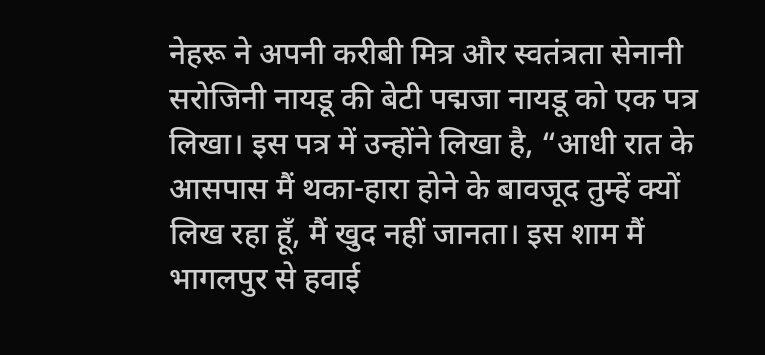नेहरू ने अपनी करीबी मित्र और स्वतंत्रता सेनानी सरोजिनी नायडू की बेटी पद्मजा नायडू को एक पत्र लिखा। इस पत्र में उन्होंने लिखा है, “आधी रात के आसपास मैं थका-हारा होने के बावजूद तुम्हें क्यों लिख रहा हूँ, मैं खुद नहीं जानता। इस शाम मैं भागलपुर से हवाई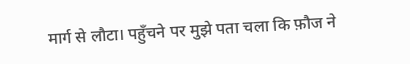मार्ग से लौटा। पहुँचने पर मुझे पता चला कि फ़ौज ने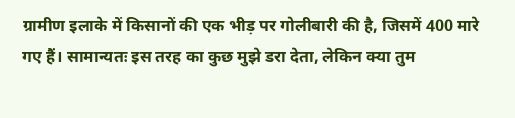ग्रामीण इलाके में किसानों की एक भीड़ पर गोलीबारी की है, जिसमें 400 मारे गए हैं। सामान्यतः इस तरह का कुछ मुझे डरा देता, लेकिन क्या तुम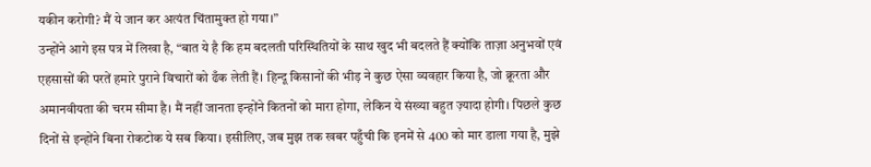यकीन करोगी? मैं ये जान कर अत्यंत चिंतामुक्त हो गया।”
उन्होंने आगे इस पत्र में लिखा है, “बात ये है कि हम बदलती परिस्थितियों के साथ खुद भी बदलते हैं क्योंकि ताज़ा अनुभवों एवं एहसासों की परतें हमारे पुराने विचारों को ढँक लेती हैं। हिन्दू किसानों की भीड़ ने कुछ ऐसा व्यवहार किया है, जो क्रूरता और अमानवीयता की चरम सीमा है। मैं नहीं जानता इन्होंने कितनों को मारा होगा, लेकिन ये संख्या बहुत ज़्यादा होगी। पिछले कुछ दिनों से इन्होंने बिना रोकटोक ये सब किया। इसीलिए, जब मुझ तक खबर पहुँची कि इनमें से 400 को मार डाला गया है, मुझे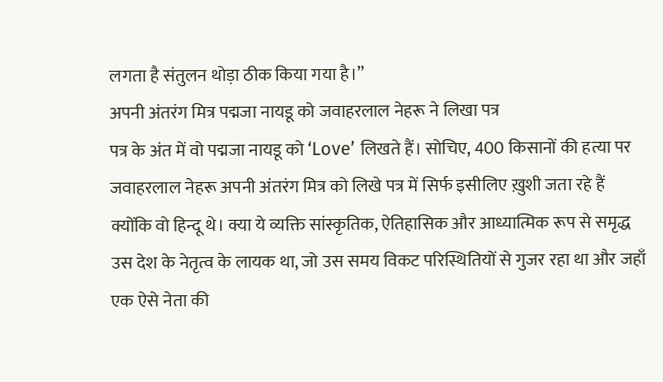लगता है संतुलन थोड़ा ठीक किया गया है।”
अपनी अंतरंग मित्र पद्मजा नायडू को जवाहरलाल नेहरू ने लिखा पत्र
पत्र के अंत में वो पद्मजा नायडू को ‘Love’ लिखते हैं। सोचिए, 400 किसानों की हत्या पर जवाहरलाल नेहरू अपनी अंतरंग मित्र को लिखे पत्र में सिर्फ इसीलिए ख़ुशी जता रहे हैं क्योंकि वो हिन्दू थे। क्या ये व्यक्ति सांस्कृतिक, ऐतिहासिक और आध्यात्मिक रूप से समृद्ध उस देश के नेतृत्व के लायक था, जो उस समय विकट परिस्थितियों से गुजर रहा था और जहाँ एक ऐसे नेता की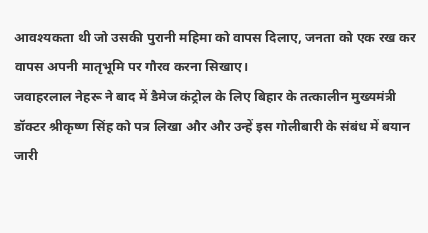आवश्यकता थी जो उसकी पुरानी महिमा को वापस दिलाए, जनता को एक रख कर वापस अपनी मातृभूमि पर गौरव करना सिखाए।
जवाहरलाल नेहरू ने बाद में डैमेज कंट्रोल के लिए बिहार के तत्कालीन मुख्यमंत्री डॉक्टर श्रीकृष्ण सिंह को पत्र लिखा और और उन्हें इस गोलीबारी के संबंध में बयान जारी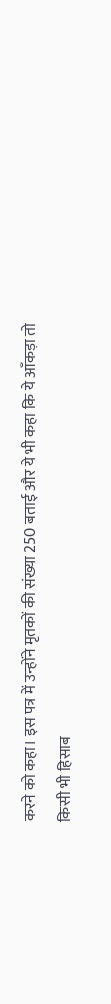करने को कहा। इस पत्र में उन्होंने मृतकों की संख्या 250 बताई और ये भी कहा कि ये आँकड़ा तो किसी भी हिसाब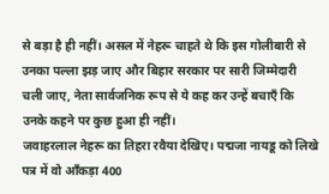से बड़ा है ही नहीं। असल में नेहरू चाहते थे कि इस गोलीबारी से उनका पल्ला झड़ जाए और बिहार सरकार पर सारी जिम्मेदारी चली जाए, नेता सार्वजनिक रूप से ये कह कर उन्हें बचाएँ कि उनके कहने पर कुछ हुआ ही नहीं।
जवाहरलाल नेहरू का तिहरा रवैया देखिए। पद्मजा नायडू को लिखे पत्र में वो आँकड़ा 400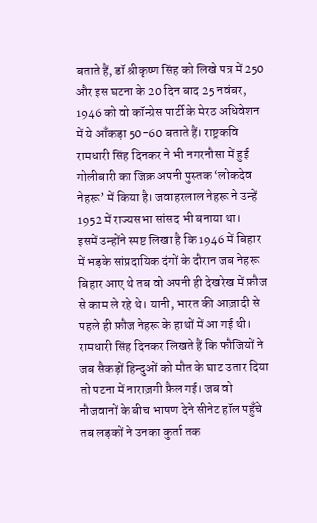बताते हैं, डॉ श्रीकृष्ण सिंह को लिखे पत्र में 250 और इस घटना के 20 दिन बाद 25 नवंबर, 1946 को वो कॉन्ग्रेस पार्टी के मेरठ अधिवेशन में ये आँकड़ा 50-60 बताते हैं। राष्ट्रकवि रामधारी सिंह दिनकर ने भी नगरनौसा में हुई गोलीबारी का जिक्र अपनी पुस्तक ‘लोकदेव नेहरू’ में किया है। जवाहरलाल नेहरू ने उन्हें 1952 में राज्यसभा सांसद भी बनाया था।
इसमें उन्होंने स्पष्ट लिखा है कि 1946 में बिहार में भड़के सांप्रदायिक दंगों के दौरान जब नेहरू बिहार आए थे तब वो अपनी ही देखरेख में फ़ौज से काम ले रहे थे। यानी, भारत की आज़ादी से पहले ही फ़ौज नेहरू के हाथों में आ गई थी। रामधारी सिंह दिनकर लिखते हैं कि फौजियों ने जब सैकड़ों हिन्दुओं को मौत के घाट उतार दिया तो पटना में नाराज़गी फ़ैल गई। जब वो नौजवानों के बीच भाषण देने सीनेट हॉल पहुँचे तब लड़कों ने उनका कुर्ता तक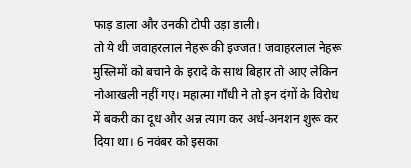फाड़ डाला और उनकी टोपी उड़ा डाली।
तो ये थी जवाहरलाल नेहरू की इज्जत! जवाहरलाल नेहरू मुस्लिमों को बचाने के इरादे के साथ बिहार तो आए लेकिन नोआखली नहीं गए। महात्मा गाँधी ने तो इन दंगों के विरोध में बकरी का दूध और अन्न त्याग कर अर्ध-अनशन शुरू कर दिया था। 6 नवंबर को इसका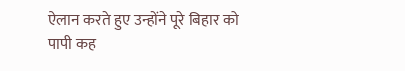ऐलान करते हुए उन्होंने पूरे बिहार को पापी कह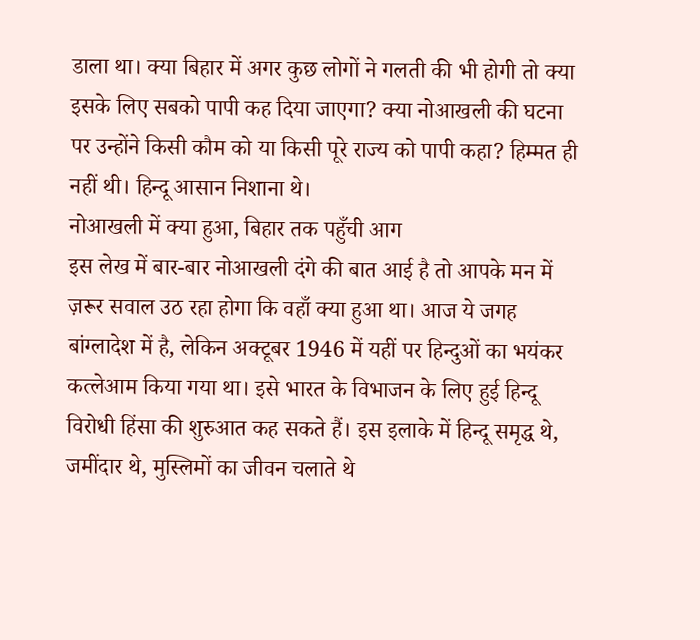डाला था। क्या बिहार में अगर कुछ लोगों ने गलती की भी होगी तो क्या इसके लिए सबको पापी कह दिया जाएगा? क्या नोआखली की घटना पर उन्होंने किसी कौम को या किसी पूरे राज्य को पापी कहा? हिम्मत ही नहीं थी। हिन्दू आसान निशाना थे।
नोआखली में क्या हुआ, बिहार तक पहुँची आग
इस लेख में बार-बार नोआखली दंगे की बात आई है तो आपके मन में ज़रूर सवाल उठ रहा होगा कि वहाँ क्या हुआ था। आज ये जगह बांग्लादेश में है, लेकिन अक्टूबर 1946 में यहीं पर हिन्दुओं का भयंकर कत्लेआम किया गया था। इसे भारत के विभाजन के लिए हुई हिन्दू विरोधी हिंसा की शुरुआत कह सकते हैं। इस इलाके में हिन्दू समृद्ध थे, जमींदार थे, मुस्लिमों का जीवन चलाते थे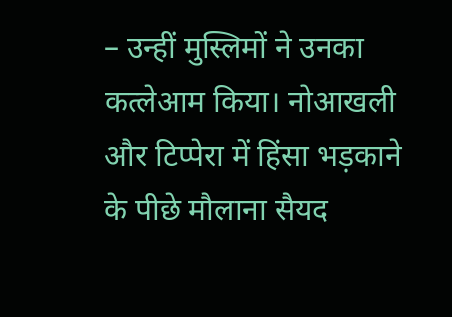– उन्हीं मुस्लिमों ने उनका कत्लेआम किया। नोआखली और टिप्पेरा में हिंसा भड़काने के पीछे मौलाना सैयद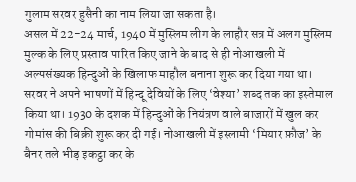गुलाम सरवर हुसैनी का नाम लिया जा सकता है।
असल में 22-24 मार्च, 1940 में मुस्लिम लीग के लाहौर सत्र में अलग मुस्लिम मुल्क के लिए प्रस्ताव पारित किए जाने के बाद से ही नोआखली में अल्पसंख्यक हिन्दुओं के खिलाफ माहौल बनाना शुरू कर दिया गया था। सरवर ने अपने भाषणों में हिन्दू देवियों के लिए ‘वेश्या’ शब्द तक का इस्तेमाल किया था। 1930 के दशक में हिन्दुओं के नियंत्रण वाले बाजारों में खुल कर गोमांस की बिक्री शुरू कर दी गई। नोआखली में इस्लामी ‘मियार फ़ौज’ के बैनर तले भीड़ इकट्ठा कर के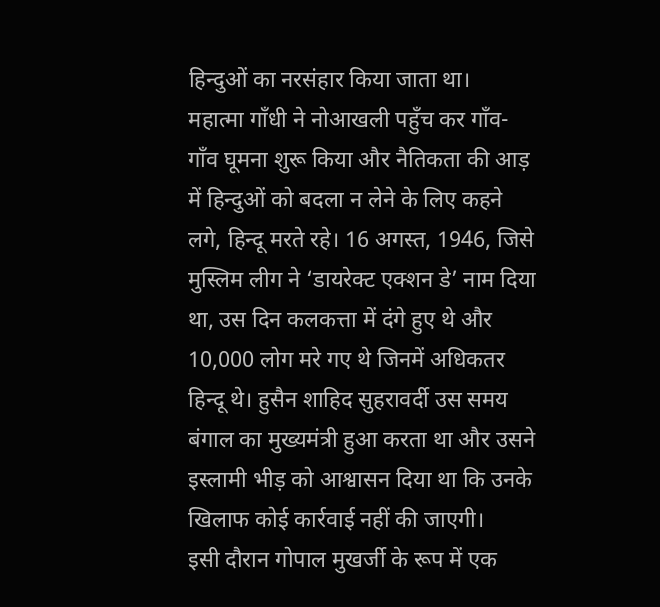हिन्दुओं का नरसंहार किया जाता था।
महात्मा गाँधी ने नोआखली पहुँच कर गाँव-गाँव घूमना शुरू किया और नैतिकता की आड़ में हिन्दुओं को बदला न लेने के लिए कहने लगे, हिन्दू मरते रहे। 16 अगस्त, 1946, जिसे मुस्लिम लीग ने ‘डायरेक्ट एक्शन डे’ नाम दिया था, उस दिन कलकत्ता में दंगे हुए थे और 10,000 लोग मरे गए थे जिनमें अधिकतर हिन्दू थे। हुसैन शाहिद सुहरावर्दी उस समय बंगाल का मुख्यमंत्री हुआ करता था और उसने इस्लामी भीड़ को आश्वासन दिया था कि उनके खिलाफ कोई कार्रवाई नहीं की जाएगी।
इसी दौरान गोपाल मुखर्जी के रूप में एक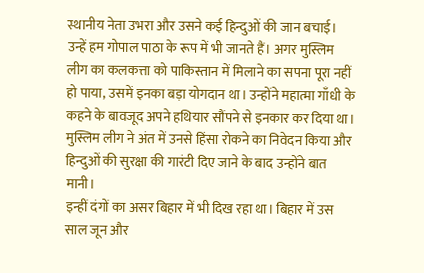स्थानीय नेता उभरा और उसने कई हिन्दुओं की जान बचाई। उन्हें हम गोपाल पाठा के रूप में भी जानते हैं। अगर मुस्लिम लीग का कलकत्ता को पाकिस्तान में मिलाने का सपना पूरा नहीं हो पाया, उसमें इनका बड़ा योगदान था। उन्होंने महात्मा गाँधी के कहने के बावजूद अपने हथियार सौंपने से इनकार कर दिया था। मुस्लिम लीग ने अंत में उनसे हिंसा रोकने का निवेदन किया और हिन्दुओं की सुरक्षा की गारंटी दिए जाने के बाद उन्होंने बात मानी।
इन्हीं दंगों का असर बिहार में भी दिख रहा था। बिहार में उस साल जून और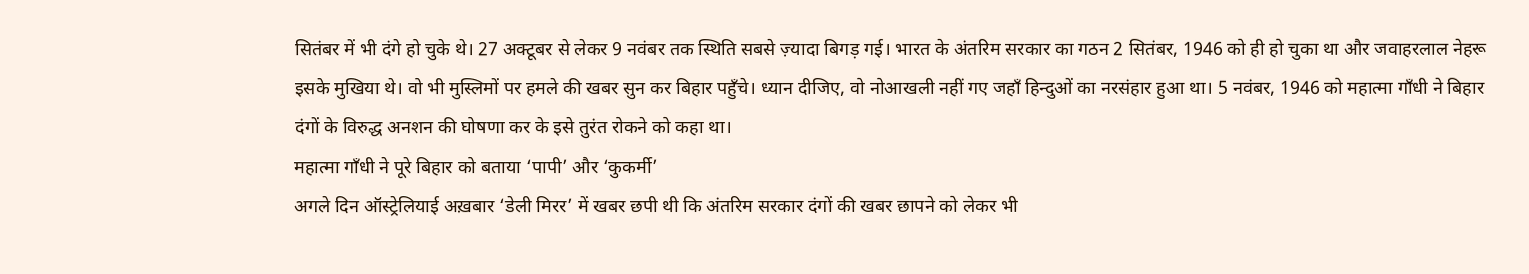सितंबर में भी दंगे हो चुके थे। 27 अक्टूबर से लेकर 9 नवंबर तक स्थिति सबसे ज़्यादा बिगड़ गई। भारत के अंतरिम सरकार का गठन 2 सितंबर, 1946 को ही हो चुका था और जवाहरलाल नेहरू इसके मुखिया थे। वो भी मुस्लिमों पर हमले की खबर सुन कर बिहार पहुँचे। ध्यान दीजिए, वो नोआखली नहीं गए जहाँ हिन्दुओं का नरसंहार हुआ था। 5 नवंबर, 1946 को महात्मा गाँधी ने बिहार दंगों के विरुद्ध अनशन की घोषणा कर के इसे तुरंत रोकने को कहा था।
महात्मा गाँधी ने पूरे बिहार को बताया ‘पापी’ और ‘कुकर्मी’
अगले दिन ऑस्ट्रेलियाई अख़बार ‘डेली मिरर’ में खबर छपी थी कि अंतरिम सरकार दंगों की खबर छापने को लेकर भी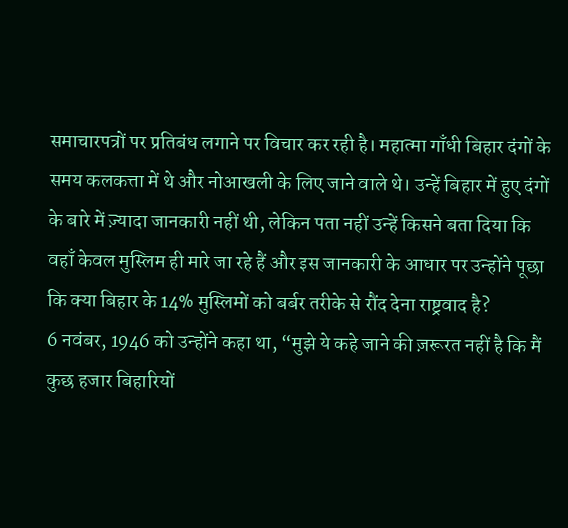समाचारपत्रों पर प्रतिबंध लगाने पर विचार कर रही है। महात्मा गाँधी बिहार दंगों के समय कलकत्ता में थे और नोआखली के लिए जाने वाले थे। उन्हें बिहार में हुए दंगों के बारे में ज़्यादा जानकारी नहीं थी, लेकिन पता नहीं उन्हें किसने बता दिया कि वहाँ केवल मुस्लिम ही मारे जा रहे हैं और इस जानकारी के आधार पर उन्होंने पूछा कि क्या बिहार के 14% मुस्लिमों को बर्बर तरीके से रौंद देना राष्ट्रवाद है?
6 नवंबर, 1946 को उन्होंने कहा था, “मुझे ये कहे जाने की ज़रूरत नहीं है कि मैं कुछ हजार बिहारियों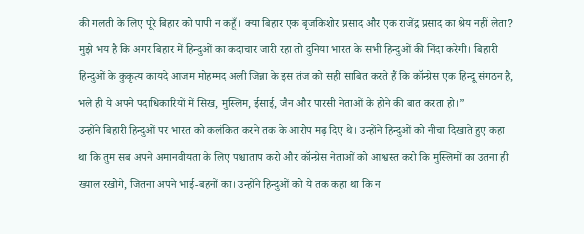की गलती के लिए पूरे बिहार को पापी न कहूँ। क्या बिहार एक बृजकिशोर प्रसाद और एक राजेंद्र प्रसाद का श्रेय नहीं लेता? मुझे भय है कि अगर बिहार में हिन्दुओं का कदाचार जारी रहा तो दुनिया भारत के सभी हिन्दुओं की निंदा करेगी। बिहारी हिन्दुओं के कुकृत्य कायदे आजम मोहम्मद अली जिन्ना के इस तंज को सही साबित करते हैं कि कॉन्ग्रेस एक हिन्दू संगठन है, भले ही ये अपने पदाधिकारियों में सिख, मुस्लिम, ईसाई, जैन और पारसी नेताओं के होने की बात करता हो।”
उन्होंने बिहारी हिन्दुओं पर भारत को कलंकित करने तक के आरोप मढ़ दिए थे। उन्होंने हिन्दुओं को नीचा दिखाते हुए कहा था कि तुम सब अपने अमानवीयता के लिए पश्चाताप करो और कॉन्ग्रेस नेताओं को आश्वस्त करो कि मुस्लिमों का उतना ही ख्याल रखोगे, जितना अपने भाई-बहनों का। उन्होंने हिन्दुओं को ये तक कहा था कि न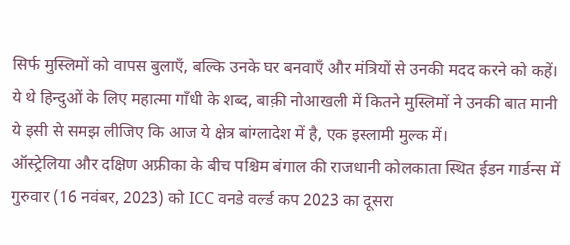सिर्फ मुस्लिमों को वापस बुलाएँ, बल्कि उनके घर बनवाएँ और मंत्रियों से उनकी मदद करने को कहें। ये थे हिन्दुओं के लिए महात्मा गाँधी के शब्द, बाक़ी नोआखली में कितने मुस्लिमों ने उनकी बात मानी ये इसी से समझ लीजिए कि आज ये क्षेत्र बांग्लादेश में है, एक इस्लामी मुल्क में।
ऑस्ट्रेलिया और दक्षिण अफ्रीका के बीच पश्चिम बंगाल की राजधानी कोलकाता स्थित ईडन गार्डन्स में गुरुवार (16 नवंबर, 2023) को ICC वनडे वर्ल्ड कप 2023 का दूसरा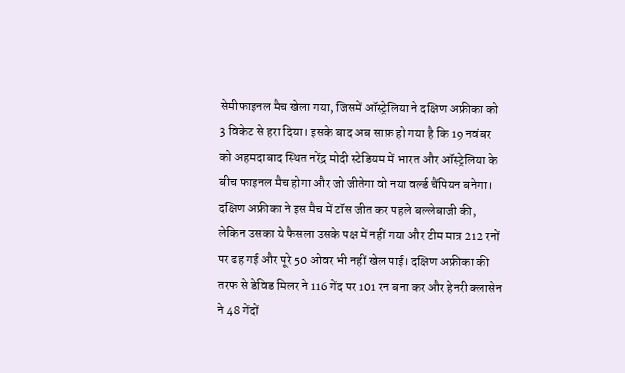सेमीफाइनल मैच खेला गया, जिसमें ऑस्ट्रेलिया ने दक्षिण अफ्रीका को 3 विकेट से हरा दिया। इसके बाद अब साफ़ हो गया है कि 19 नवंबर को अहमदाबाद स्थित नरेंद्र मोदी स्टेडियम में भारत और ऑस्ट्रेलिया के बीच फाइनल मैच होगा और जो जीतेगा वो नया वर्ल्ड चैंपियन बनेगा।
दक्षिण अफ्रीका ने इस मैच में टॉस जीत कर पहले बल्लेबाजी की, लेकिन उसका ये फैसला उसके पक्ष में नहीं गया और टीम मात्र 212 रनों पर ढह गई और पूरे 50 ओवर भी नहीं खेल पाई। दक्षिण अफ्रीका की तरफ से डेविड मिलर ने 116 गेंद पर 101 रन बना कर और हेनरी क्लासेन ने 48 गेंदों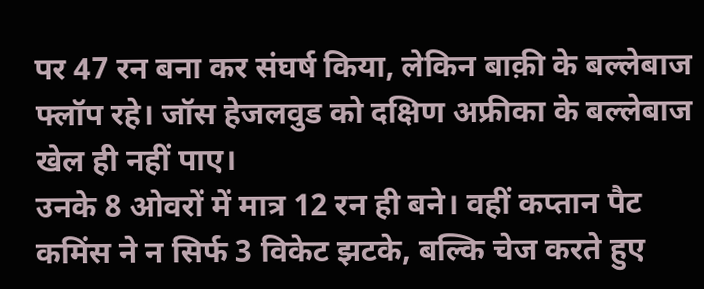पर 47 रन बना कर संघर्ष किया, लेकिन बाक़ी के बल्लेबाज फ्लॉप रहे। जॉस हेजलवुड को दक्षिण अफ्रीका के बल्लेबाज खेल ही नहीं पाए।
उनके 8 ओवरों में मात्र 12 रन ही बने। वहीं कप्तान पैट कमिंस ने न सिर्फ 3 विकेट झटके, बल्कि चेज करते हुए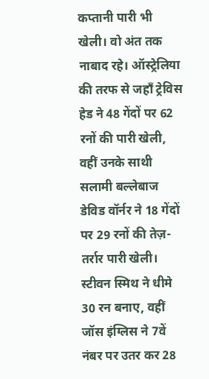कप्तानी पारी भी खेली। वो अंत तक नाबाद रहे। ऑस्ट्रेलिया की तरफ से जहाँ ट्रेविस हेड ने 48 गेंदों पर 62 रनों की पारी खेली, वहीं उनके साथी सलामी बल्लेबाज डेविड वॉर्नर ने 18 गेंदों पर 29 रनों की तेज़-तर्रार पारी खेली। स्टीवन स्मिथ ने धीमे 30 रन बनाए, वहीं जॉस इंग्लिस ने 7वें नंबर पर उतर कर 28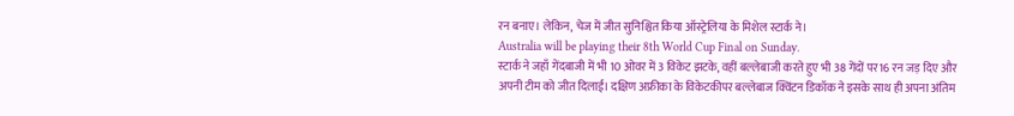रन बनाए। लेकिन, चेज में जीत सुनिश्चित किया ऑस्ट्रेलिया के मिशेल स्टार्क ने।
Australia will be playing their 8th World Cup Final on Sunday.
स्टार्क ने जहाँ गेंदबाजी में भी 10 ओवर में 3 विकेट झटके, वहीं बल्लेबाजी करते हुए भी 38 गेंदों पर16 रन जड़ दिए और अपनी टीम को जीत दिलाई। दक्षिण अफ्रीका के विकेटकीपर बल्लेबाज क्विंटन डिकॉक ने इसके साथ ही अपना अंतिम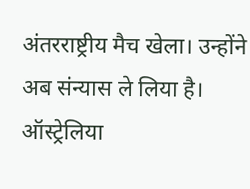अंतरराष्ट्रीय मैच खेला। उन्होंने अब संन्यास ले लिया है। ऑस्ट्रेलिया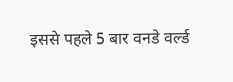इससे पहले 5 बार वनडे वर्ल्ड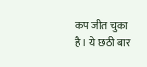कप जीत चुका है। ये छठी बार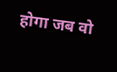होगा जब वो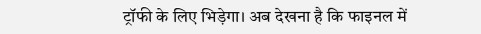ट्रॉफी के लिए भिड़ेगा। अब देखना है कि फाइनल में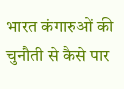भारत कंगारुओं की चुनौती से कैसे पार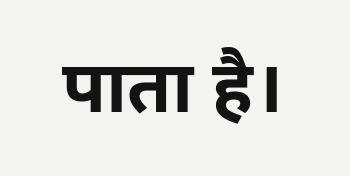पाता है।